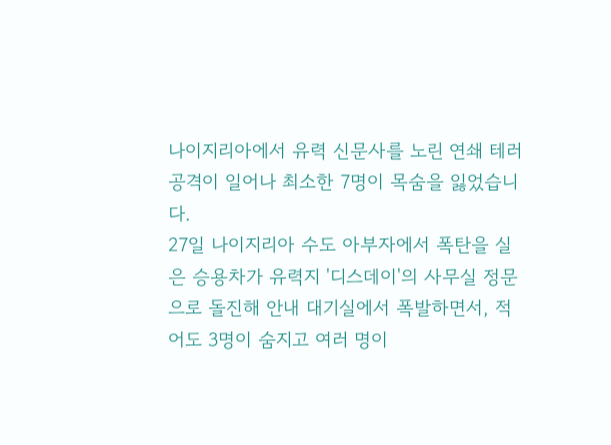나이지리아에서 유력 신문사를 노린 연쇄 테러공격이 일어나 최소한 7명이 목숨을 잃었습니다.
27일 나이지리아 수도 아부자에서 폭탄을 실은 승용차가 유력지 '디스데이'의 사무실 정문으로 돌진해 안내 대기실에서 폭발하면서, 적어도 3명이 숨지고 여러 명이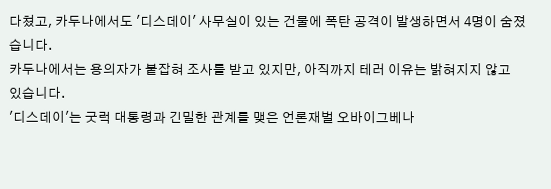다쳤고, 카두나에서도 '디스데이' 사무실이 있는 건물에 폭탄 공격이 발생하면서 4명이 숨졌습니다.
카두나에서는 용의자가 붙잡혀 조사를 받고 있지만, 아직까지 테러 이유는 밝혀지지 않고 있습니다.
'디스데이'는 굿럭 대통령과 긴밀한 관계를 맺은 언론재벌 오바이그베나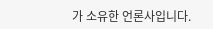가 소유한 언론사입니다.